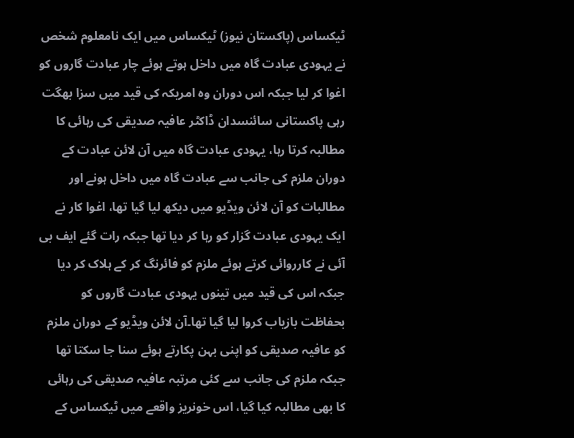ٹیکساس (پاکستان نیوز) ٹیکساس میں ایک نامعلوم شخص نے یہودی عبادت گاہ میں داخل ہوتے ہوئے چار عبادت گاروں کو اغوا کر لیا جبکہ اس دوران وہ امریکہ کی قید میں سزا بھگت رہی پاکستانی سائنسدان ڈاکٹر عافیہ صدیقی کی رہائی کا مطالبہ کرتا رہا، یہودی عبادت گاہ میں آن لائن عبادت کے دوران ملزم کی جانب سے عبادت گاہ میں داخل ہونے اور مطالبات کو آن لائن ویڈیو میں دیکھ لیا گیا تھا، اغوا کار نے ایک یہودی عبادت گزار کو رہا کر دیا تھا جبکہ رات گئے ایف بی آئی نے کارروائی کرتے ہوئے ملزم کو فائرنگ کر کے ہلاک کر دیا جبکہ اس کی قید میں تینوں یہودی عبادت گاروں کو بحفاظت بازیاب کروا لیا گیا تھا۔آن لائن ویڈیو کے دوران ملزم کو عافیہ صدیقی کو اپنی بہن پکارتے ہوئے سنا جا سکتا تھا جبکہ ملزم کی جانب سے کئی مرتبہ عافیہ صدیقی کی رہائی کا بھی مطالبہ کیا گیا، اس خونریز واقعے میں ٹیکساس کے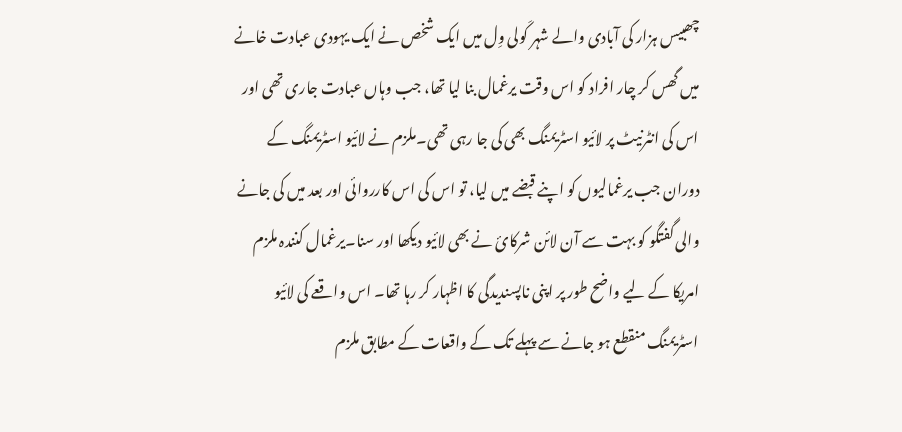چھبیس ہزار کی آبادی والے شہر کَولی وِل میں ایک شخص نے ایک یہودی عبادت خانے میں گھس کر چار افراد کو اس وقت یرغمال بنا لیا تھا، جب وہاں عبادت جاری تھی اور اس کی انٹرنیٹ پر لائیو اسٹریمنگ بھی کی جا رہی تھی۔ملزم نے لائیو اسٹریمنگ کے دوران جب یرغمالیوں کو اپنے قبضے میں لیا، تو اس کی اس کارروائی اور بعد میں کی جانے والی گفتگو کو بہت سے آن لائن شرکائ نے بھی لائیو دیکھا اور سنا۔یرغمال کنندہ ملزم امریکا کے لیے واضح طور پر اپنی ناپسندیدگی کا اظہار کر رہا تھا۔ اس واقعے کی لائیو اسٹریمنگ منقطع ہو جانے سے پہلے تک کے واقعات کے مطابق ملزم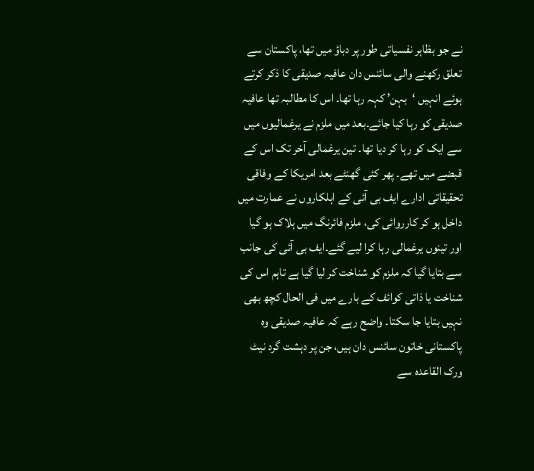نے جو بظاہر نفسیاتی طور پر دباؤ میں تھا، پاکستان سے تعلق رکھنے والی سائنس دان عافیہ صدیقی کا ذکر کرتے ہوئے انہیں ‘بہن’ کہہ رہا تھا۔ اس کا مطالبہ تھا عافیہ صدیقی کو رہا کیا جائے۔بعد میں ملزم نے یرغمالیوں میں سے ایک کو رہا کر دیا تھا۔ تین یرغمالی آخر تک اس کے قبضے میں تھے۔ پھر کئی گھنٹے بعد امریکا کے وفاقی تحقیقاتی ادارے ایف بی آئی کے اہلکاروں نے عمارت میں داخل ہو کر کارروائی کی، ملزم فائرنگ میں ہلاک ہو گیا اور تینوں یرغمالی رہا کرا لیے گئے۔ایف بی آئی کی جانب سے بتایا گیا کہ ملزم کو شناخت کر لیا گیا ہے تاہم اس کی شناخت یا ذاتی کوائف کے بارے میں فی الحال کچھ بھی نہیں بتایا جا سکتا۔ واضح رہے کہ عافیہ صدیقی وہ پاکستانی خاتون سائنس دان ہیں، جن پر دہشت گرد نیٹ ورک القاعدہ سے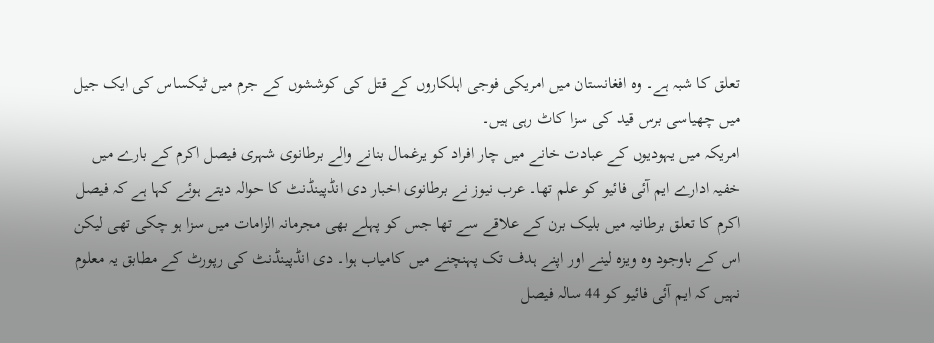تعلق کا شبہ ہے۔ وہ افغانستان میں امریکی فوجی اہلکاروں کے قتل کی کوششوں کے جرم میں ٹیکساس کی ایک جیل میں چھیاسی برس قید کی سزا کاٹ رہی ہیں۔
امریکہ میں یہودیوں کے عبادت خانے میں چار افراد کو یرغمال بنانے والے برطانوی شہری فیصل اکرم کے بارے میں خفیہ ادارے ایم آئی فائیو کو علم تھا۔ عرب نیوز نے برطانوی اخبار دی انڈپینڈنٹ کا حوالہ دیتے ہوئے کہا ہے کہ فیصل اکرم کا تعلق برطانیہ میں بلیک برن کے علاقے سے تھا جس کو پہلے بھی مجرمانہ الزامات میں سزا ہو چکی تھی لیکن اس کے باوجود وہ ویزہ لینے اور اپنے ہدف تک پہنچنے میں کامیاب ہوا۔ دی انڈپینڈنٹ کی رپورٹ کے مطابق یہ معلوم نہیں کہ ایم آئی فائیو کو 44 سالہ فیصل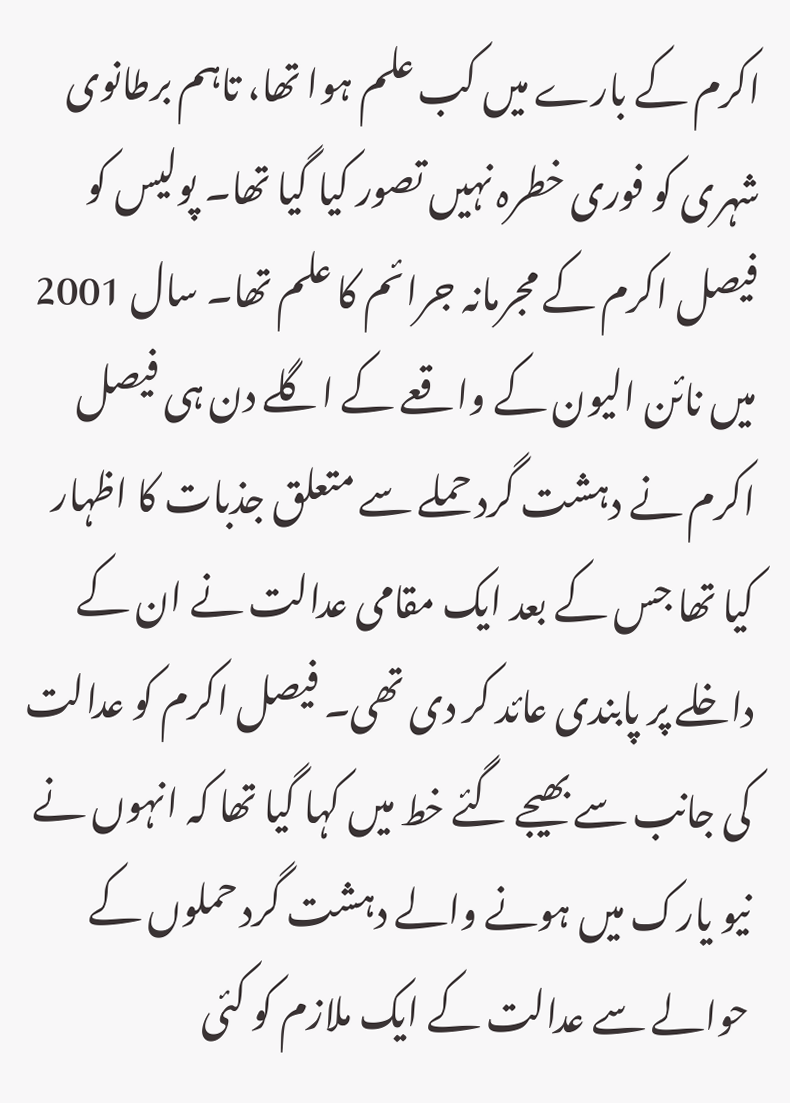اکرم کے بارے میں کب علم ہوا تھا، تاہم برطانوی شہری کو فوری خطرہ نہیں تصور کیا گیا تھا۔ پولیس کو فیصل اکرم کے مجرمانہ جرائم کا علم تھا۔ سال 2001 میں نائن الیون کے واقعے کے اگلے دن ہی فیصل اکرم نے دہشت گرد حملے سے متعلق جذبات کا اظہار کیا تھا جس کے بعد ایک مقامی عدالت نے ان کے داخلے پر پابندی عائد کر دی تھی۔ فیصل اکرم کو عدالت کی جانب سے بھیجے گئے خط میں کہا گیا تھا کہ انہوں نے نیو یارک میں ہونے والے دہشت گرد حملوں کے حوالے سے عدالت کے ایک ملازم کو کئی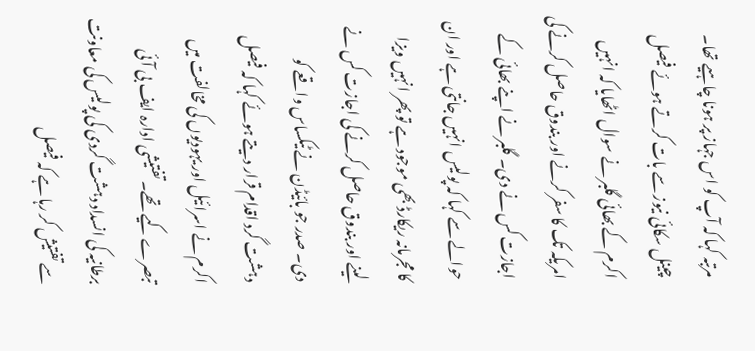مرتبہ کہا کہ آپ کو اس جہاز پر ہونا چاہیے تھا۔ چینل سکائی نیوز سے بات کرتے ہوئے فیصل اکرم کے بھائی گلبر نے سوال اٹھایا کہ انہیں امریکہ تک کا سفر کرنے اور بندوق حاصل کرنے کی اجازت کس نے دی۔ گلبر نے اپنے بھائی کے حوالے سے کہا کہ پولیس انہیں جانتی ہے اور ان کا مجرمانہ ریکارڈ بھی موجود ہے تو پھر انہیں ویزا لینے اور بندوق حاصل کرنے کی اجازت کس نے دی۔ صدر جو بائیڈن نے ٹیکساس واقعے کو دہشت گرد اقدام قرار دیتے ہوئے کہا کہ فیصل اکرم نے اسرائیل اور یہودیوں کی مخالفت میں تبصرے کیے تھے۔ تفتیشی ادارہ ایف بی آئی برطانیہ کی انسداد دہشت گردی کی پولیس کی معاونت سے تفتیش کر رہا ہے کہ فیصل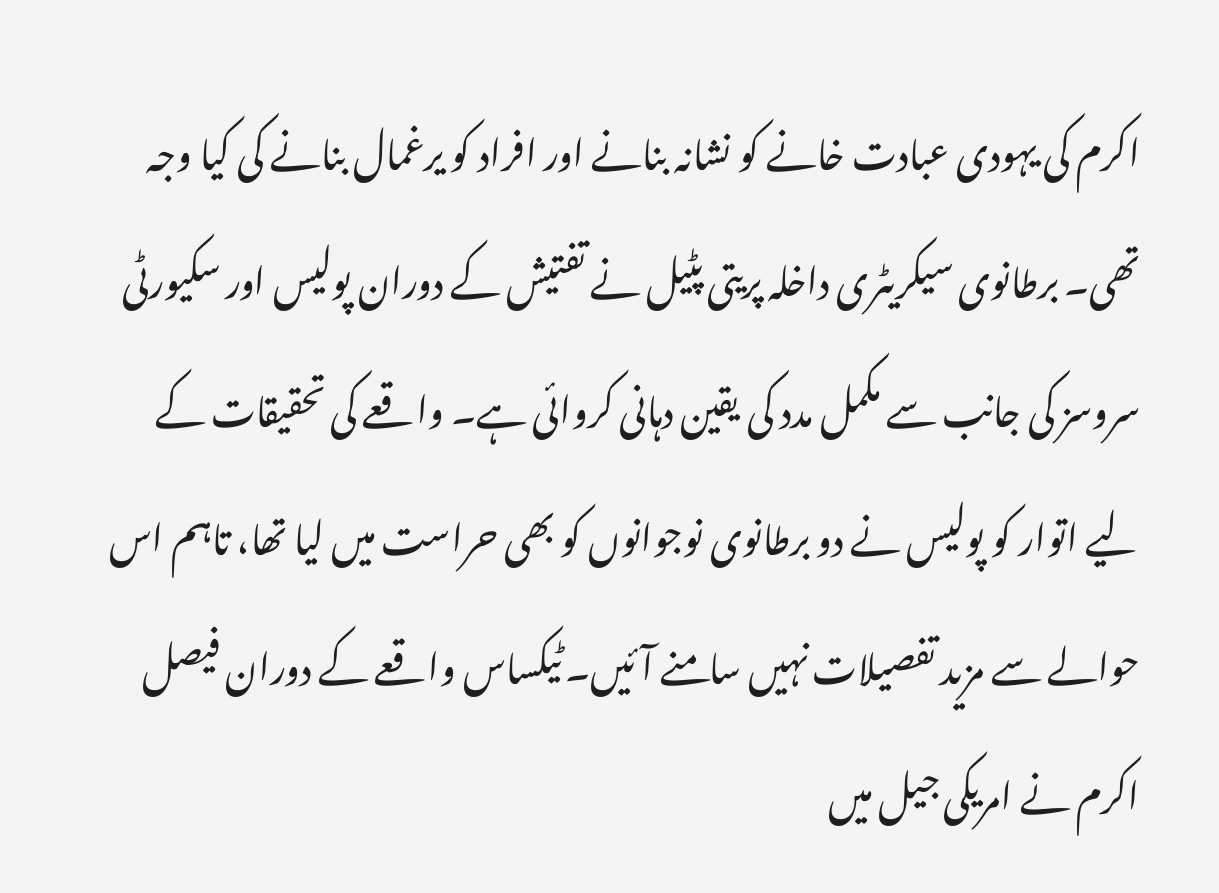اکرم کی یہودی عبادت خانے کو نشانہ بنانے اور افراد کو یرغمال بنانے کی کیا وجہ تھی۔ برطانوی سیکریٹری داخلہ پریتی پٹیل نے تفتیش کے دوران پولیس اور سکیورٹی سروسز کی جانب سے مکمل مدد کی یقین دہانی کروائی ہے۔ واقعے کی تحقیقات کے لیے اتوار کو پولیس نے دو برطانوی نوجوانوں کو بھی حراست میں لیا تھا، تاہم اس حوالے سے مزید تفصیلات نہیں سامنے آئیں۔ ٹیکساس واقعے کے دوران فیصل اکرم نے امریکی جیل میں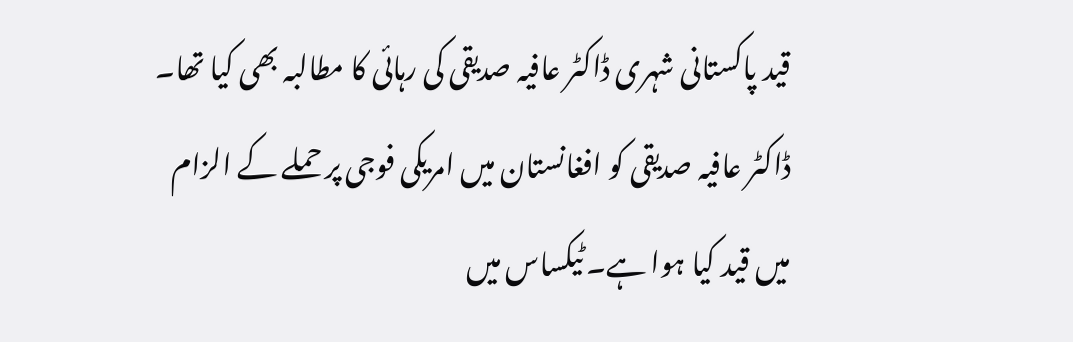قید پاکستانی شہری ڈاکٹر عافیہ صدیقی کی رہائی کا مطالبہ بھی کیا تھا۔ ڈاکٹر عافیہ صدیقی کو افغانستان میں امریکی فوجی پر حملے کے الزام میں قید کیا ہوا ہے۔ ٹیکساس میں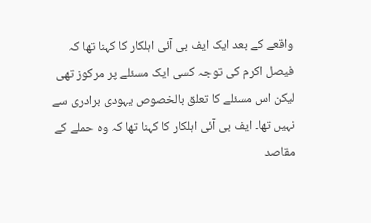واقعے کے بعد ایک ایف بی آئی اہلکار کا کہنا تھا کہ فیصل اکرم کی توجہ کسی ایک مسئلے پر مرکوز تھی لیکن اس مسئلے کا تعلق بالخصوص یہودی برادری سے نہیں تھا۔ ایف بی آئی اہلکار کا کہنا تھا کہ وہ حملے کے مقاصد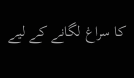کا سراغ لگانے کے لیے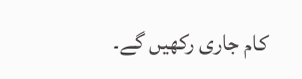کام جاری رکھیں گے۔